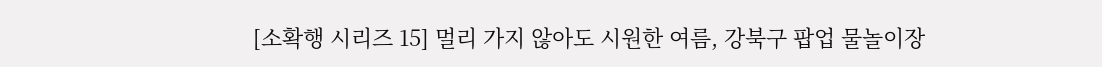[소확행 시리즈 15] 멀리 가지 않아도 시원한 여름, 강북구 팝업 물놀이장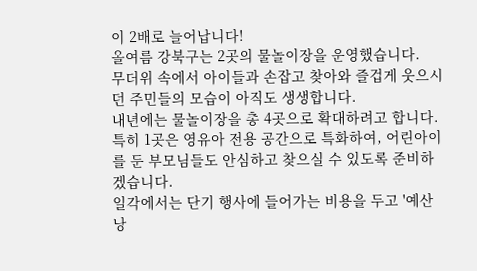이 2배로 늘어납니다!
올여름 강북구는 2곳의 물놀이장을 운영했습니다.
무더위 속에서 아이들과 손잡고 찾아와 즐겁게 웃으시던 주민들의 모습이 아직도 생생합니다.
내년에는 물놀이장을 총 4곳으로 확대하려고 합니다.
특히 1곳은 영유아 전용 공간으로 특화하여, 어린아이를 둔 부모님들도 안심하고 찾으실 수 있도록 준비하겠습니다.
일각에서는 단기 행사에 들어가는 비용을 두고 '예산 낭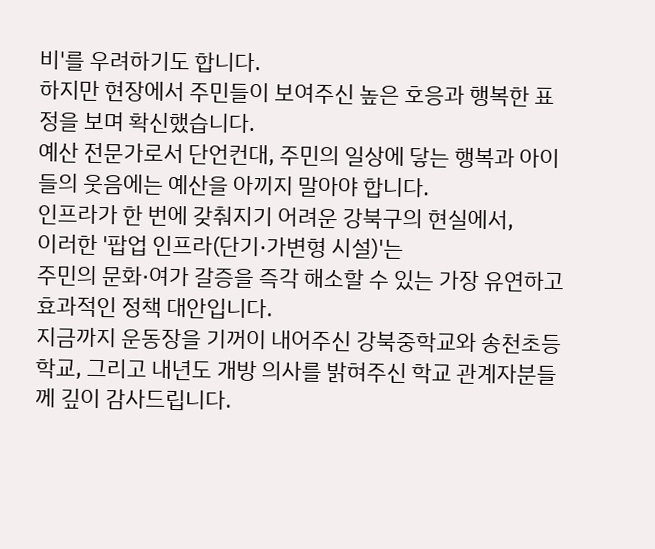비'를 우려하기도 합니다.
하지만 현장에서 주민들이 보여주신 높은 호응과 행복한 표정을 보며 확신했습니다.
예산 전문가로서 단언컨대, 주민의 일상에 닿는 행복과 아이들의 웃음에는 예산을 아끼지 말아야 합니다.
인프라가 한 번에 갖춰지기 어려운 강북구의 현실에서,
이러한 '팝업 인프라(단기·가변형 시설)'는
주민의 문화·여가 갈증을 즉각 해소할 수 있는 가장 유연하고 효과적인 정책 대안입니다.
지금까지 운동장을 기꺼이 내어주신 강북중학교와 송천초등학교, 그리고 내년도 개방 의사를 밝혀주신 학교 관계자분들께 깊이 감사드립니다.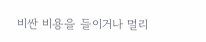비싼 비용을 들이거나 멀리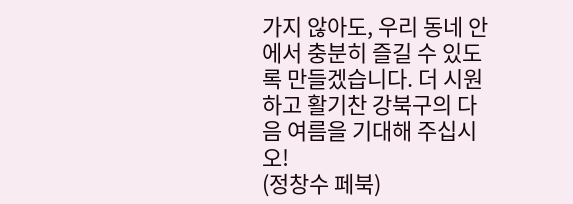가지 않아도, 우리 동네 안에서 충분히 즐길 수 있도록 만들겠습니다. 더 시원하고 활기찬 강북구의 다음 여름을 기대해 주십시오!
(정창수 페북)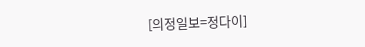[의정일보=정다이]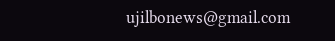ujilbonews@gmail.com